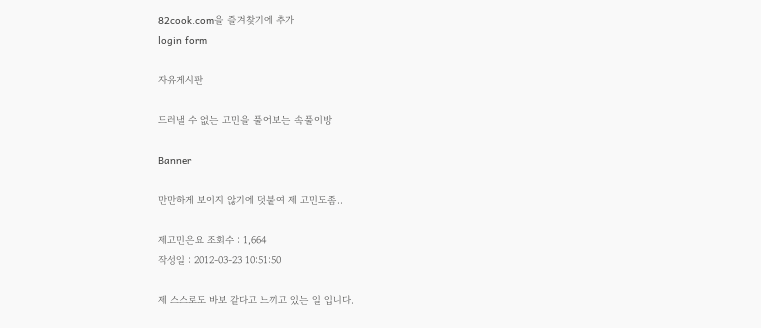82cook.com을 즐겨찾기에 추가
login form

자유게시판

드러낼 수 없는 고민을 풀어보는 속풀이방

Banner

만만하게 보이지 않기에 덧붙여 제 고민도좀..

제고민은요 조회수 : 1,664
작성일 : 2012-03-23 10:51:50

제 스스로도 바보 같다고 느끼고 있는 일 입니다.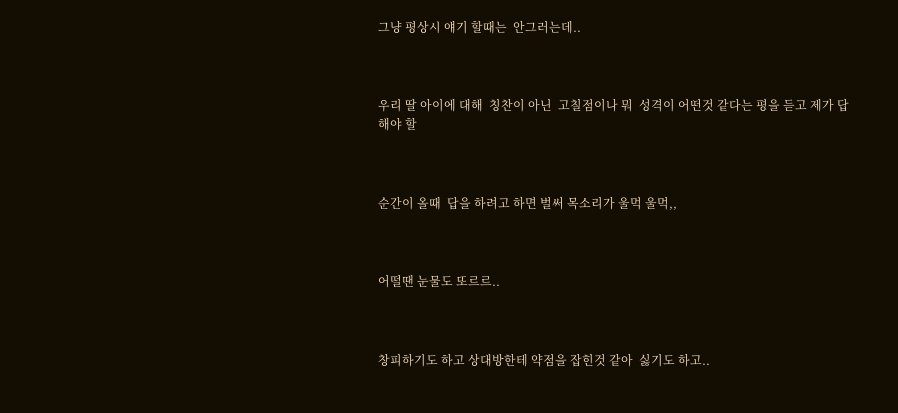그냥 평상시 얘기 할때는  안그러는데..



우리 딸 아이에 대해  칭찬이 아닌  고칠점이나 뭐  성격이 어떤것 같다는 평을 듣고 제가 답해야 할



순간이 올때  답을 하려고 하면 벌써 목소리가 울먹 울먹,,



어떨땐 눈물도 또르르..



창피하기도 하고 상대방한테 약점을 잡힌것 같아  싫기도 하고..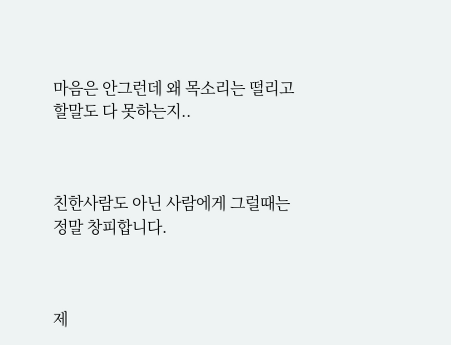마음은 안그런데 왜 목소리는 떨리고  할말도 다 못하는지..



친한사람도 아닌 사람에게 그럴때는  정말 창피합니다.



제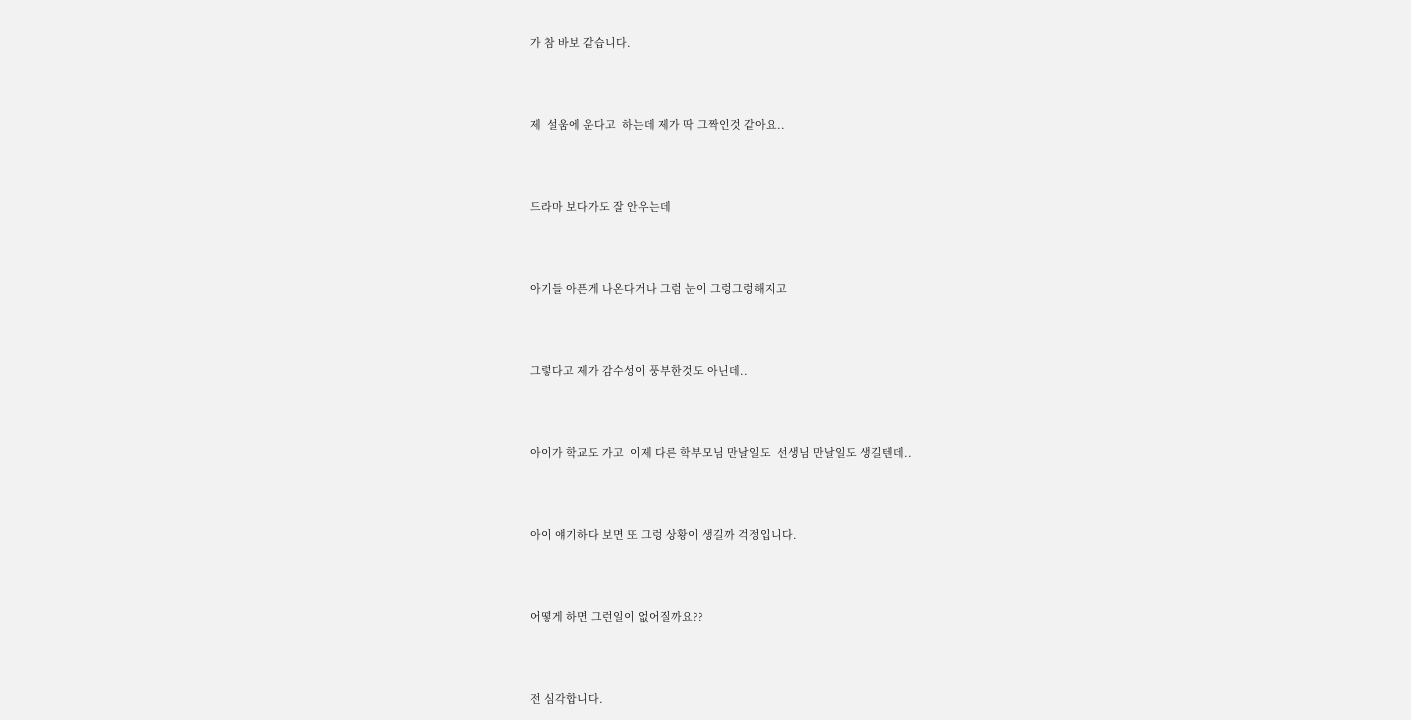가 참 바보 같습니다.



제  설움에 운다고  하는데 제가 딱 그짝인것 같아요..



드라마 보다가도 잘 안우는데



아기들 아픈게 나온다거나 그럼 눈이 그렁그렁해지고



그렇다고 제가 감수성이 풍부한것도 아닌데..



아이가 학교도 가고  이제 다른 학부모님 만날일도  선생님 만날일도 생길텐데..



아이 얘기하다 보면 또 그렁 상황이 생길까 걱정입니다.



어떻게 하면 그런일이 없어질까요??



전 심각합니다.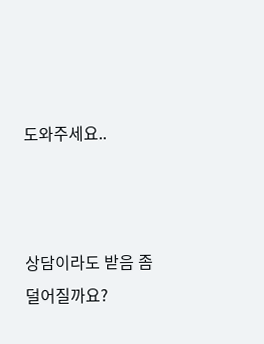도와주세요..



상담이라도 받음 좀 덜어질까요?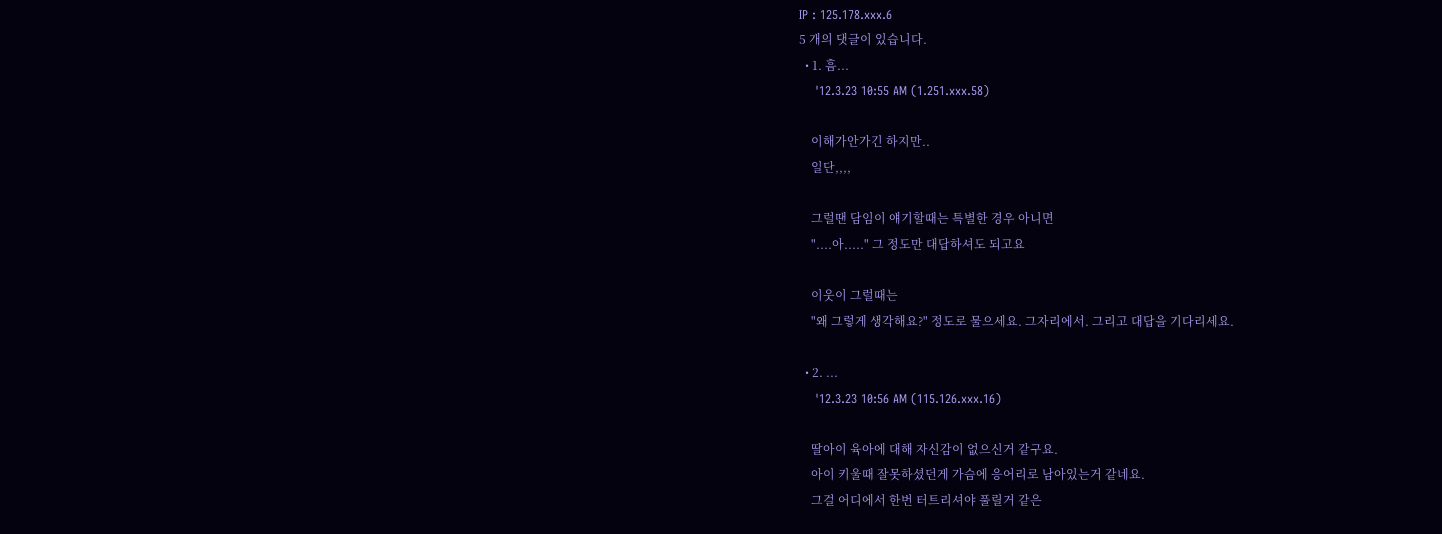IP : 125.178.xxx.6
5 개의 댓글이 있습니다.
  • 1. 흠...
    '12.3.23 10:55 AM (1.251.xxx.58)

    이해가안가긴 하지만..
    일단,,,,

    그럴땐 담임이 얘기할때는 특별한 경우 아니면
    "....아....." 그 정도만 대답하셔도 되고요

    이웃이 그럴때는
    "왜 그렇게 생각해요?" 정도로 물으세요. 그자리에서. 그리고 대답을 기다리세요.

  • 2. ...
    '12.3.23 10:56 AM (115.126.xxx.16)

    딸아이 육아에 대해 자신감이 없으신거 같구요.
    아이 키울때 잘못하셨던게 가슴에 응어리로 남아있는거 같네요.
    그걸 어디에서 한번 터트리셔야 풀릴거 같은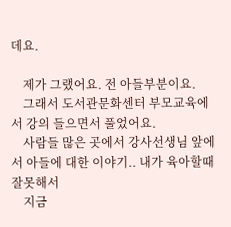데요.

    제가 그랬어요. 전 아들부분이요.
    그래서 도서관문화센터 부모교육에서 강의 들으면서 풀었어요.
    사람들 많은 곳에서 강사선생님 앞에서 아들에 대한 이야기.. 내가 육아할때 잘못해서
    지금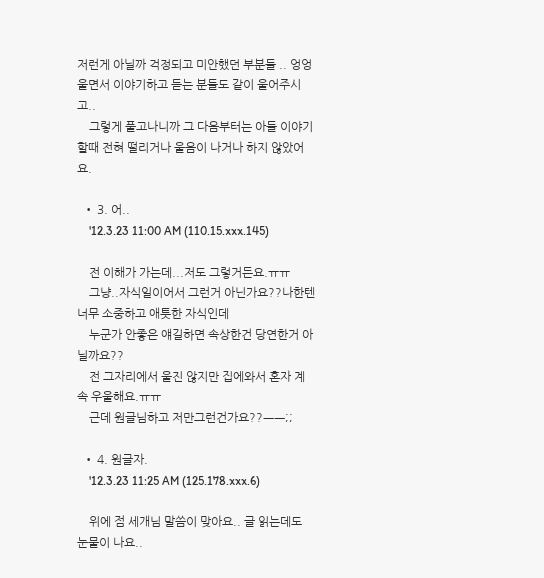저런게 아닐까 걱정되고 미안했던 부분들 .. 엉엉 울면서 이야기하고 듣는 분들도 같이 울어주시고..
    그렇게 풀고나니까 그 다음부터는 아들 이야기할때 전혀 떨리거나 울음이 나거나 하지 않았어요.

  • 3. 어..
    '12.3.23 11:00 AM (110.15.xxx.145)

    전 이해가 가는데...저도 그렇거든요.ㅠㅠ
    그냥..자식일이어서 그런거 아닌가요??나한텐 너무 소중하고 애틋한 자식인데
    누군가 안좋은 얘길하면 속상한건 당연한거 아닐까요??
    전 그자리에서 울진 않지만 집에와서 혼자 계속 우울해요.ㅠㅠ
    근데 원글님하고 저만그런건가요??ㅡㅡ;;

  • 4. 원글자.
    '12.3.23 11:25 AM (125.178.xxx.6)

    위에 점 세개님 말씀이 맞아요.. 글 읽는데도 눈물이 나요..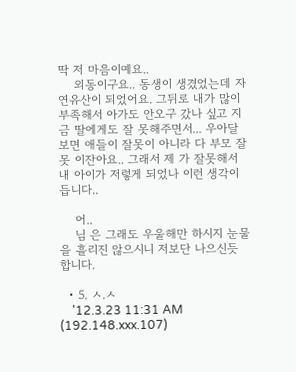딱 저 마음이예요..
    외동이구요.. 동생이 생겼었는데 자연유산이 되었어요. 그뒤로 내가 많이 부족해서 아가도 안오구 갔나 싶고 지금 딸에게도 잘 못해주면서... 우아달 보면 애들이 잘못이 아니라 다 부모 잘못 이잔아요.. 그래서 제 가 잘못해서 내 아이가 저렇게 되었나 이런 생각이 듭니다..

    어..
    님 은 그래도 우울해만 하시지 눈물을 흘리진 않으시니 저보단 나으신듯 합니다.

  • 5. ㅅ.ㅅ
    '12.3.23 11:31 AM (192.148.xxx.107)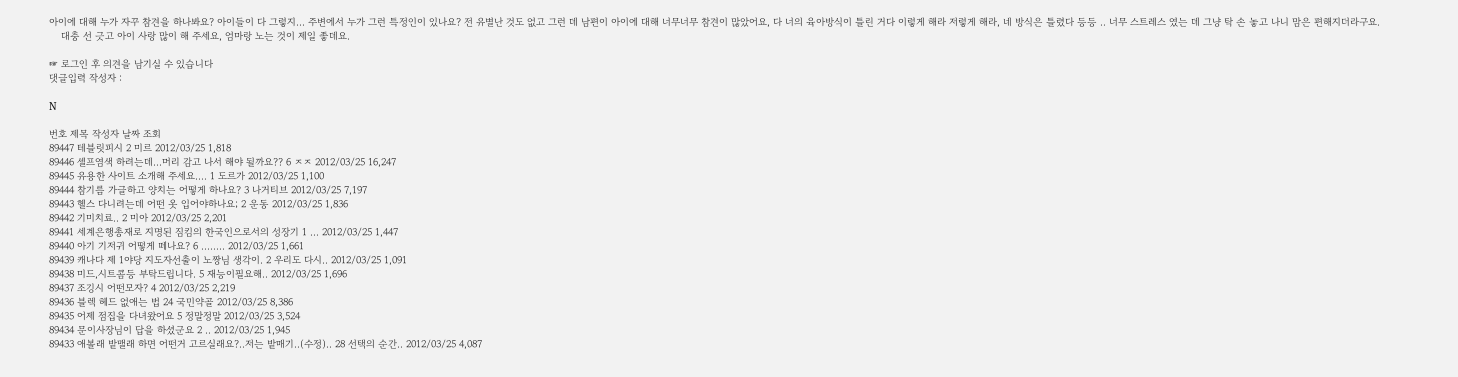아이에 대해 누가 자꾸 참견을 하나봐요? 아이들이 다 그렇지... 주변에서 누가 그런 특정인이 있나요? 전 유별난 것도 없고 그런 데 남편이 아이에 대해 너무너무 참견이 많았어요, 다 너의 육아방식이 틀린 거다 이렇게 해라 저렇게 해라, 네 방식은 틀렸다 등등 .. 너무 스트레스 였는 데 그냥 탁 손 놓고 나니 맘은 편해지더라구요.
    대충 선 긋고 아이 사랑 많이 해 주세요, 엄마랑 노는 것이 제일 좋데요.

☞ 로그인 후 의견을 남기실 수 있습니다
댓글입력 작성자 :

N

번호 제목 작성자 날짜 조회
89447 테블릿피시 2 미르 2012/03/25 1,818
89446 셀프염색 하려는데...머리 감고 나서 해야 될까요?? 6 ㅈㅈ 2012/03/25 16,247
89445 유용한 사이트 소개해 주세요.... 1 도르가 2012/03/25 1,100
89444 참기름 가글하고 양치는 어떻게 하나요? 3 나거티브 2012/03/25 7,197
89443 헬스 다니려는데 어떤 옷 입어야하나요; 2 운동 2012/03/25 1,836
89442 기미치료.. 2 미아 2012/03/25 2,201
89441 세계은행총재로 지명된 짐킴의 한국인으로서의 성장기 1 ... 2012/03/25 1,447
89440 아기 기저귀 어떻게 떼나요? 6 ........ 2012/03/25 1,661
89439 캐나다 제 1야당 지도자선출이 노짱님 생각이. 2 우리도 다시.. 2012/03/25 1,091
89438 미드,시트콤등 부탁드립니다. 5 재능이필요해.. 2012/03/25 1,696
89437 조깅시 어떤모자? 4 2012/03/25 2,219
89436 블렉 헤드 없애는 법 24 국민약골 2012/03/25 8,386
89435 어제 점집을 다녀왔어요 5 정말정말 2012/03/25 3,524
89434 문이사장님이 답을 하셨군요 2 .. 2012/03/25 1,945
89433 애볼래 밭맬래 하면 어떤거 고르실래요?..저는 밭매기..(수정).. 28 선택의 순간.. 2012/03/25 4,087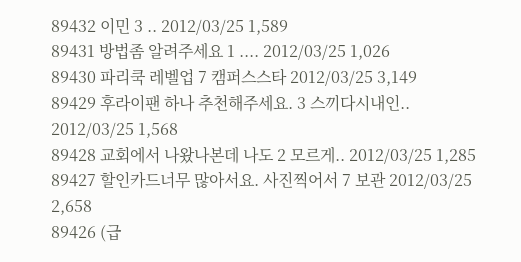89432 이민 3 .. 2012/03/25 1,589
89431 방법좀 알려주세요 1 .... 2012/03/25 1,026
89430 파리쿡 레벨업 7 캠퍼스스타 2012/03/25 3,149
89429 후라이팬 하나 추천해주세요. 3 스끼다시내인.. 2012/03/25 1,568
89428 교회에서 나왔나본데 나도 2 모르게.. 2012/03/25 1,285
89427 할인카드너무 많아서요. 사진찍어서 7 보관 2012/03/25 2,658
89426 (급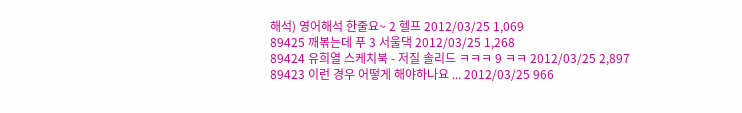해석) 영어해석 한줄요~ 2 헬프 2012/03/25 1,069
89425 깨볶는데 푸 3 서울댁 2012/03/25 1,268
89424 유희열 스케치북 - 저질 솔리드 ㅋㅋㅋ 9 ㅋㅋ 2012/03/25 2,897
89423 이런 경우 어떻게 해야하나요 ... 2012/03/25 966